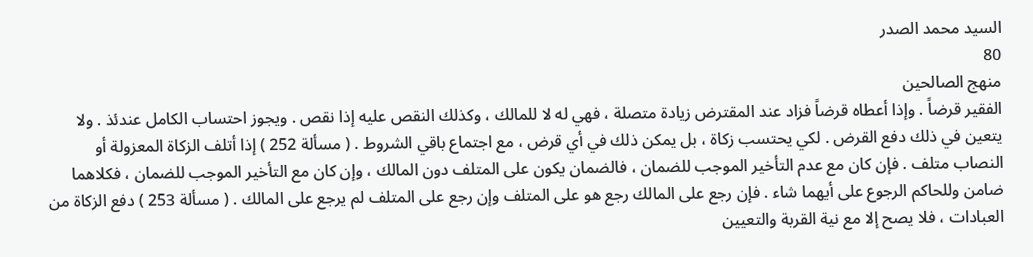السيد محمد الصدر
80
منهج الصالحين
الفقير قرضاً . وإذا أعطاه قرضاً فزاد عند المقترض زيادة متصلة ، فهي له لا للمالك ، وكذلك النقص عليه إذا نقص . ويجوز احتساب الكامل عندئذ . ولا يتعين في ذلك دفع القرض . لكي يحتسب زكاة ، بل يمكن ذلك في أي قرض ، مع اجتماع باقي الشروط . ( مسألة 252 ) إذا أتلف الزكاة المعزولة أو النصاب متلف . فإن كان مع عدم التأخير الموجب للضمان ، فالضمان يكون على المتلف دون المالك ، وإن كان مع التأخير الموجب للضمان ، فكلاهما ضامن وللحاكم الرجوع على أيهما شاء . فإن رجع على المالك رجع هو على المتلف وإن رجع على المتلف لم يرجع على المالك . ( مسألة 253 ) دفع الزكاة من العبادات ، فلا يصح إلا مع نية القربة والتعيين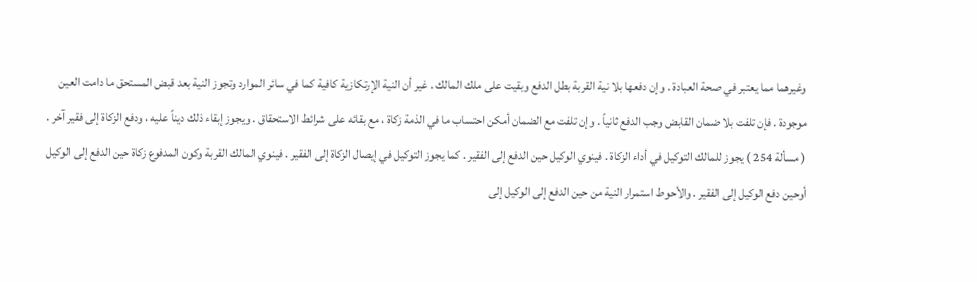وغيرهما مما يعتبر في صحة العبادة . وإن دفعها بلا نية القربة بطل الدفع وبقيت على ملك المالك . غير أن النية الإرتكازية كافية كما في سائر الموارد وتجوز النية بعد قبض المستحق ما دامت العين موجودة . فإن تلفت بلا ضمان القابض وجب الدفع ثانياً . وإن تلفت مع الضمان أمكن احتساب ما في الذمة زكاة ، مع بقائه على شرائط الاستحقاق . ويجوز إبقاء ذلك ديناً عليه ، ودفع الزكاة إلى فقير آخر . ( مسألة 254 ) يجوز للمالك التوكيل في أداء الزكاة . فينوي الوكيل حين الدفع إلى الفقير . كما يجوز التوكيل في إيصال الزكاة إلى الفقير . فينوي المالك القربة وكون المدفوع زكاة حين الدفع إلى الوكيل أوحين دفع الوكيل إلى الفقير . والأحوط استمرار النية من حين الدفع إلى الوكيل إلى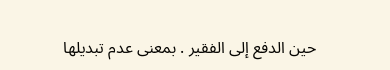حين الدفع إلى الفقير . بمعنى عدم تبديلها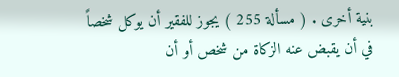بنية أخرى . ( مسألة 255 ) يجوز للفقير أن يوكل شخصاً في أن يقبض عنه الزكاة من شخص أو أن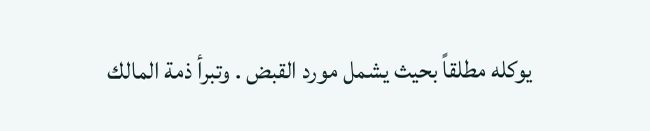يوكله مطلقاً بحيث يشمل مورد القبض . وتبرأ ذمة المالك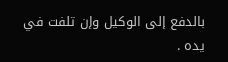بالدفع إلى الوكيل وإن تلفت في يده .